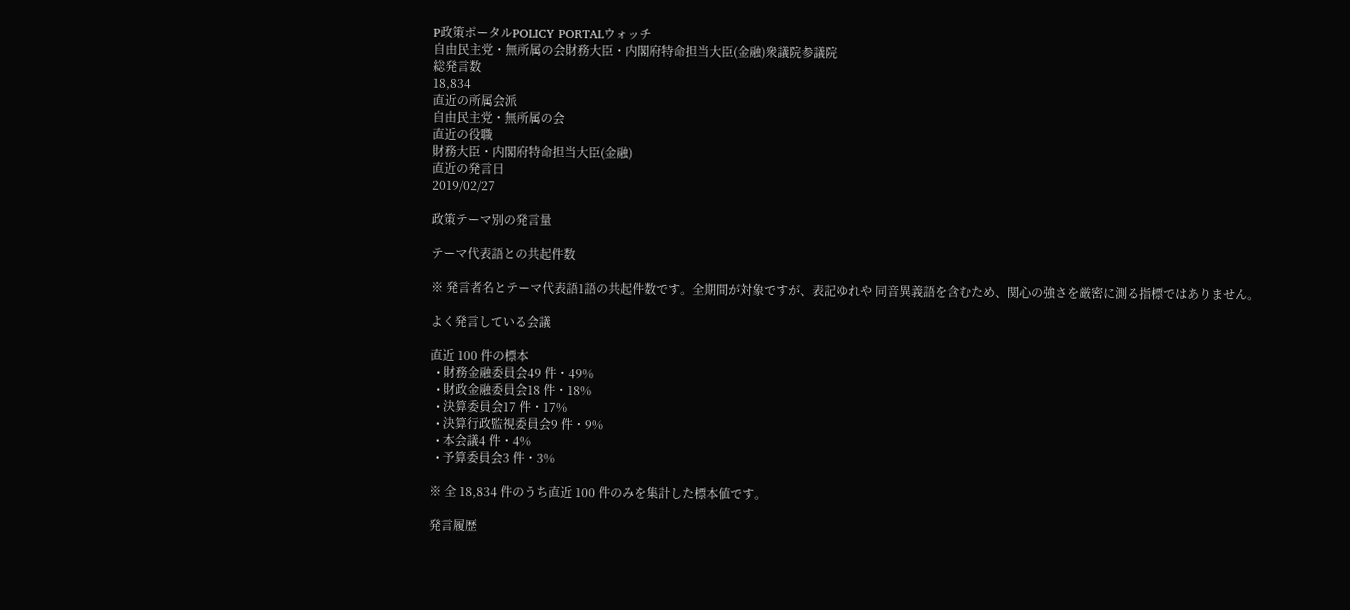P政策ポータルPOLICY PORTALウォッチ
自由民主党・無所属の会財務大臣・内閣府特命担当大臣(金融)衆議院参議院
総発言数
18,834
直近の所属会派
自由民主党・無所属の会
直近の役職
財務大臣・内閣府特命担当大臣(金融)
直近の発言日
2019/02/27

政策テーマ別の発言量

テーマ代表語との共起件数

※ 発言者名とテーマ代表語1語の共起件数です。全期間が対象ですが、表記ゆれや 同音異義語を含むため、関心の強さを厳密に測る指標ではありません。

よく発言している会議

直近 100 件の標本
  • 財務金融委員会49 件・49%
  • 財政金融委員会18 件・18%
  • 決算委員会17 件・17%
  • 決算行政監視委員会9 件・9%
  • 本会議4 件・4%
  • 予算委員会3 件・3%

※ 全 18,834 件のうち直近 100 件のみを集計した標本値です。

発言履歴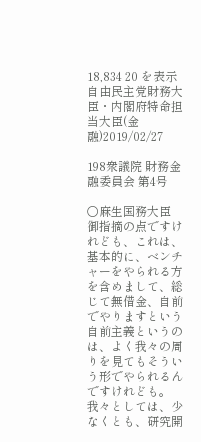18,834 20 を表示
自由民主党財務大臣・内閣府特命担当大臣(金融)2019/02/27

198衆議院 財務金融委員会 第4号

○麻生国務大臣 御指摘の点ですけれども、これは、基本的に、ベンチャーをやられる方を含めまして、総じて無借金、自前でやりますという自前主義というのは、よく我々の周りを見てもそういう形でやられるんですけれども。 我々としては、少なくとも、研究開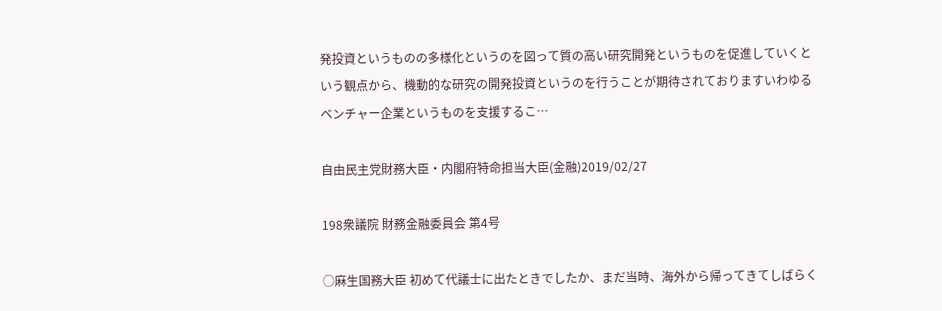発投資というものの多様化というのを図って質の高い研究開発というものを促進していくという観点から、機動的な研究の開発投資というのを行うことが期待されておりますいわゆるベンチャー企業というものを支援するこ…

自由民主党財務大臣・内閣府特命担当大臣(金融)2019/02/27

198衆議院 財務金融委員会 第4号

○麻生国務大臣 初めて代議士に出たときでしたか、まだ当時、海外から帰ってきてしばらく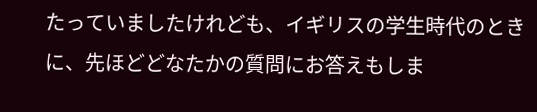たっていましたけれども、イギリスの学生時代のときに、先ほどどなたかの質問にお答えもしま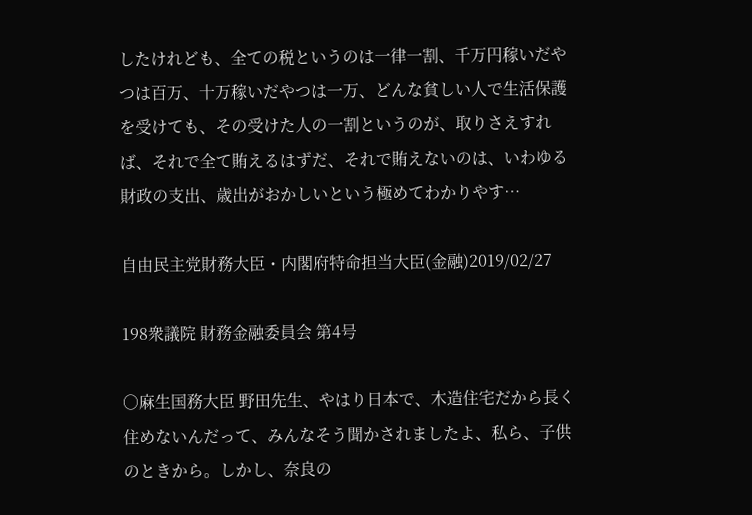したけれども、全ての税というのは一律一割、千万円稼いだやつは百万、十万稼いだやつは一万、どんな貧しい人で生活保護を受けても、その受けた人の一割というのが、取りさえすれば、それで全て賄えるはずだ、それで賄えないのは、いわゆる財政の支出、歳出がおかしいという極めてわかりやす…

自由民主党財務大臣・内閣府特命担当大臣(金融)2019/02/27

198衆議院 財務金融委員会 第4号

○麻生国務大臣 野田先生、やはり日本で、木造住宅だから長く住めないんだって、みんなそう聞かされましたよ、私ら、子供のときから。しかし、奈良の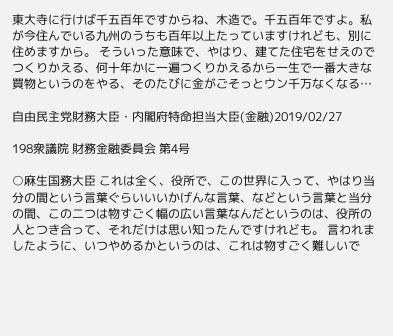東大寺に行けば千五百年ですからね、木造で。千五百年ですよ。私が今住んでいる九州のうちも百年以上たっていますけれども、別に住めますから。 そういった意味で、やはり、建てた住宅をせえのでつくりかえる、何十年かに一遍つくりかえるから一生で一番大きな買物というのをやる、そのたびに金がごそっとウン千万なくなる…

自由民主党財務大臣・内閣府特命担当大臣(金融)2019/02/27

198衆議院 財務金融委員会 第4号

○麻生国務大臣 これは全く、役所で、この世界に入って、やはり当分の間という言葉ぐらいいいかげんな言葉、などという言葉と当分の間、この二つは物すごく幅の広い言葉なんだというのは、役所の人とつき合って、それだけは思い知ったんですけれども。 言われましたように、いつやめるかというのは、これは物すごく難しいで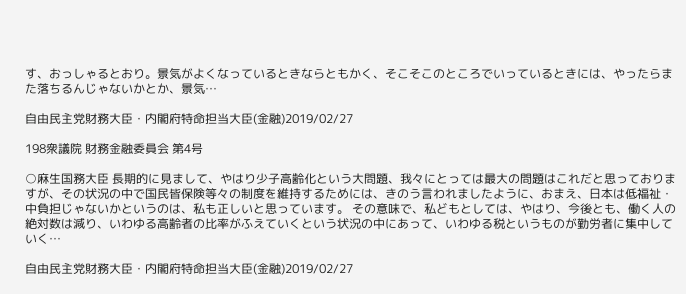す、おっしゃるとおり。景気がよくなっているときならともかく、そこそこのところでいっているときには、やったらまた落ちるんじゃないかとか、景気…

自由民主党財務大臣・内閣府特命担当大臣(金融)2019/02/27

198衆議院 財務金融委員会 第4号

○麻生国務大臣 長期的に見まして、やはり少子高齢化という大問題、我々にとっては最大の問題はこれだと思っておりますが、その状況の中で国民皆保険等々の制度を維持するためには、きのう言われましたように、おまえ、日本は低福祉・中負担じゃないかというのは、私も正しいと思っています。 その意味で、私どもとしては、やはり、今後とも、働く人の絶対数は減り、いわゆる高齢者の比率がふえていくという状況の中にあって、いわゆる税というものが勤労者に集中していく…

自由民主党財務大臣・内閣府特命担当大臣(金融)2019/02/27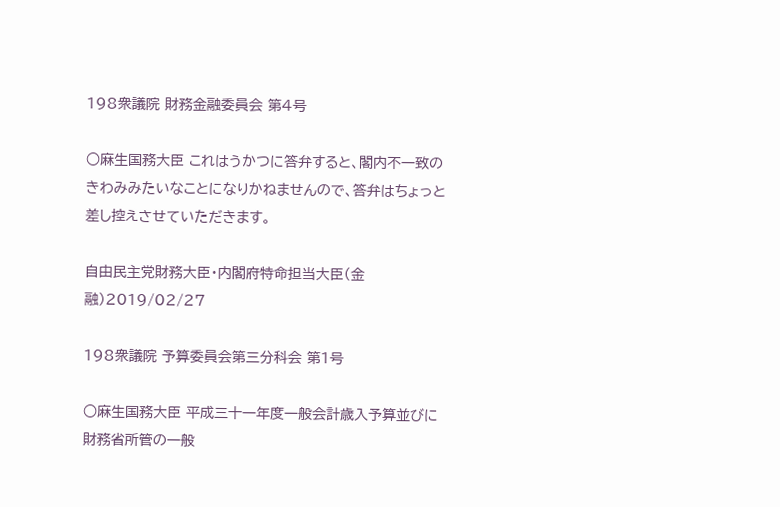198衆議院 財務金融委員会 第4号

○麻生国務大臣 これはうかつに答弁すると、閣内不一致のきわみみたいなことになりかねませんので、答弁はちょっと差し控えさせていただきます。

自由民主党財務大臣・内閣府特命担当大臣(金融)2019/02/27

198衆議院 予算委員会第三分科会 第1号

○麻生国務大臣 平成三十一年度一般会計歳入予算並びに財務省所管の一般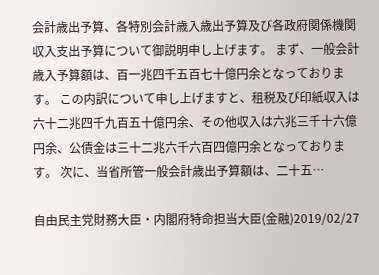会計歳出予算、各特別会計歳入歳出予算及び各政府関係機関収入支出予算について御説明申し上げます。 まず、一般会計歳入予算額は、百一兆四千五百七十億円余となっております。 この内訳について申し上げますと、租税及び印紙収入は六十二兆四千九百五十億円余、その他収入は六兆三千十六億円余、公債金は三十二兆六千六百四億円余となっております。 次に、当省所管一般会計歳出予算額は、二十五…

自由民主党財務大臣・内閣府特命担当大臣(金融)2019/02/27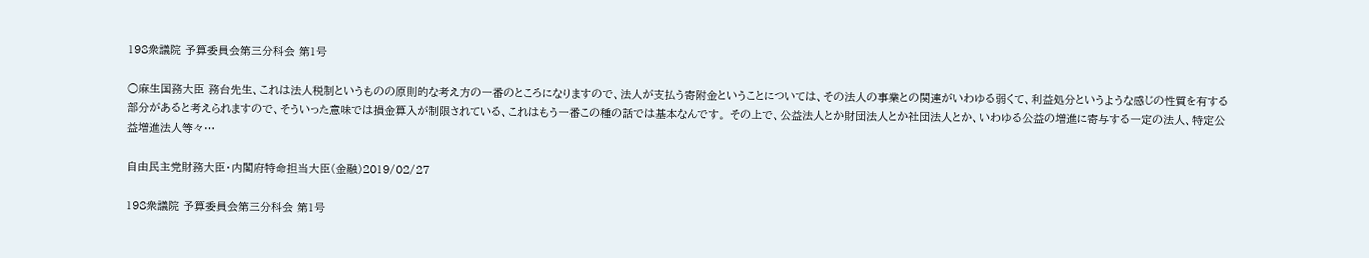198衆議院 予算委員会第三分科会 第1号

○麻生国務大臣 務台先生、これは法人税制というものの原則的な考え方の一番のところになりますので、法人が支払う寄附金ということについては、その法人の事業との関連がいわゆる弱くて、利益処分というような感じの性質を有する部分があると考えられますので、そういった意味では損金算入が制限されている、これはもう一番この種の話では基本なんです。 その上で、公益法人とか財団法人とか社団法人とか、いわゆる公益の増進に寄与する一定の法人、特定公益増進法人等々…

自由民主党財務大臣・内閣府特命担当大臣(金融)2019/02/27

198衆議院 予算委員会第三分科会 第1号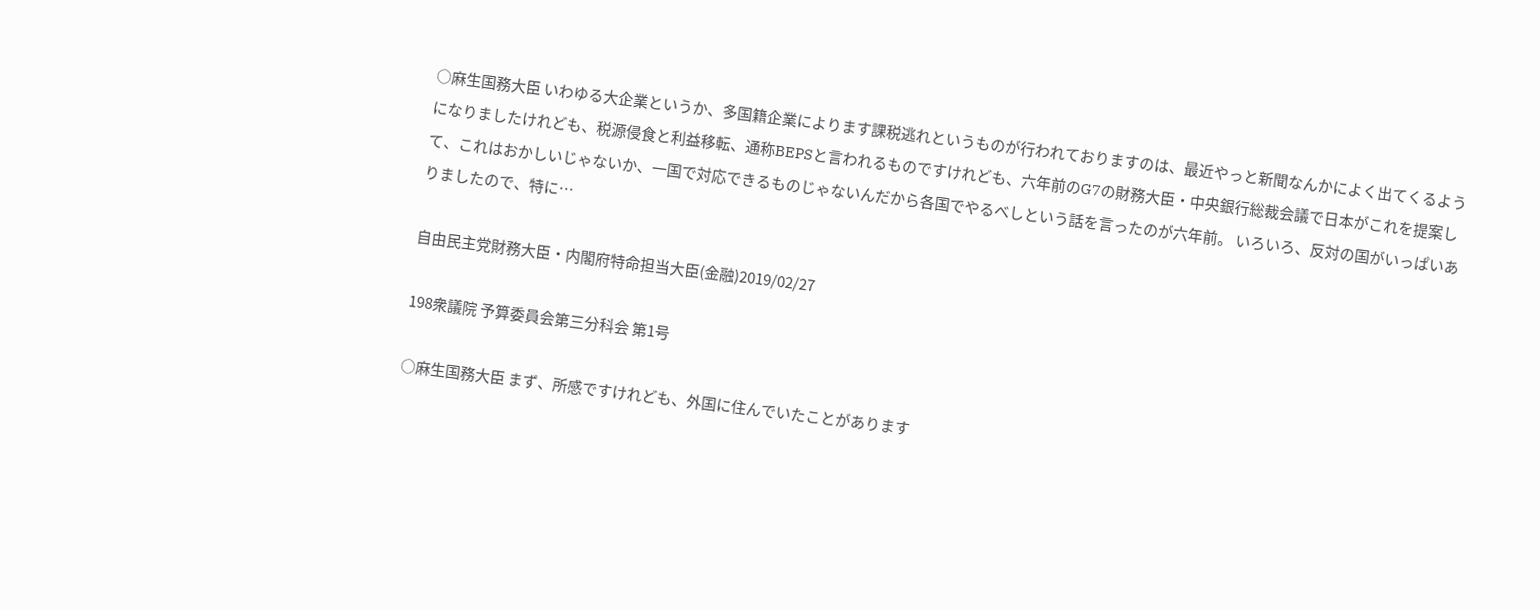○麻生国務大臣 いわゆる大企業というか、多国籍企業によります課税逃れというものが行われておりますのは、最近やっと新聞なんかによく出てくるようになりましたけれども、税源侵食と利益移転、通称BEPSと言われるものですけれども、六年前のG7の財務大臣・中央銀行総裁会議で日本がこれを提案して、これはおかしいじゃないか、一国で対応できるものじゃないんだから各国でやるべしという話を言ったのが六年前。 いろいろ、反対の国がいっぱいありましたので、特に…

自由民主党財務大臣・内閣府特命担当大臣(金融)2019/02/27

198衆議院 予算委員会第三分科会 第1号

○麻生国務大臣 まず、所感ですけれども、外国に住んでいたことがあります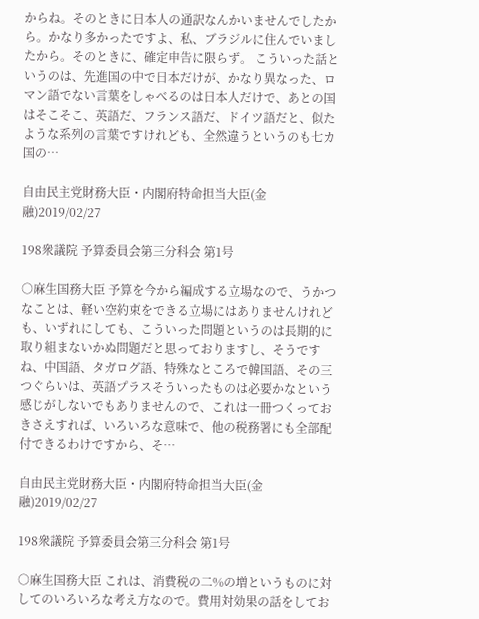からね。そのときに日本人の通訳なんかいませんでしたから。かなり多かったですよ、私、ブラジルに住んでいましたから。そのときに、確定申告に限らず。 こういった話というのは、先進国の中で日本だけが、かなり異なった、ロマン語でない言葉をしゃべるのは日本人だけで、あとの国はそこそこ、英語だ、フランス語だ、ドイツ語だと、似たような系列の言葉ですけれども、全然違うというのも七カ国の…

自由民主党財務大臣・内閣府特命担当大臣(金融)2019/02/27

198衆議院 予算委員会第三分科会 第1号

○麻生国務大臣 予算を今から編成する立場なので、うかつなことは、軽い空約束をできる立場にはありませんけれども、いずれにしても、こういった問題というのは長期的に取り組まないかぬ問題だと思っておりますし、そうですね、中国語、タガログ語、特殊なところで韓国語、その三つぐらいは、英語プラスそういったものは必要かなという感じがしないでもありませんので、これは一冊つくっておきさえすれば、いろいろな意味で、他の税務署にも全部配付できるわけですから、そ…

自由民主党財務大臣・内閣府特命担当大臣(金融)2019/02/27

198衆議院 予算委員会第三分科会 第1号

○麻生国務大臣 これは、消費税の二%の増というものに対してのいろいろな考え方なので。費用対効果の話をしてお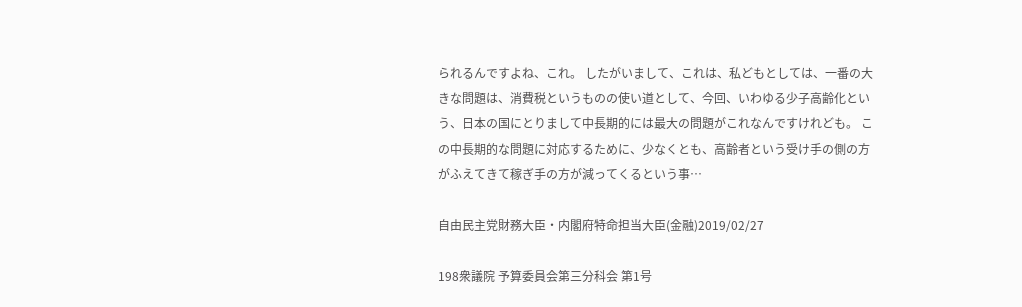られるんですよね、これ。 したがいまして、これは、私どもとしては、一番の大きな問題は、消費税というものの使い道として、今回、いわゆる少子高齢化という、日本の国にとりまして中長期的には最大の問題がこれなんですけれども。 この中長期的な問題に対応するために、少なくとも、高齢者という受け手の側の方がふえてきて稼ぎ手の方が減ってくるという事…

自由民主党財務大臣・内閣府特命担当大臣(金融)2019/02/27

198衆議院 予算委員会第三分科会 第1号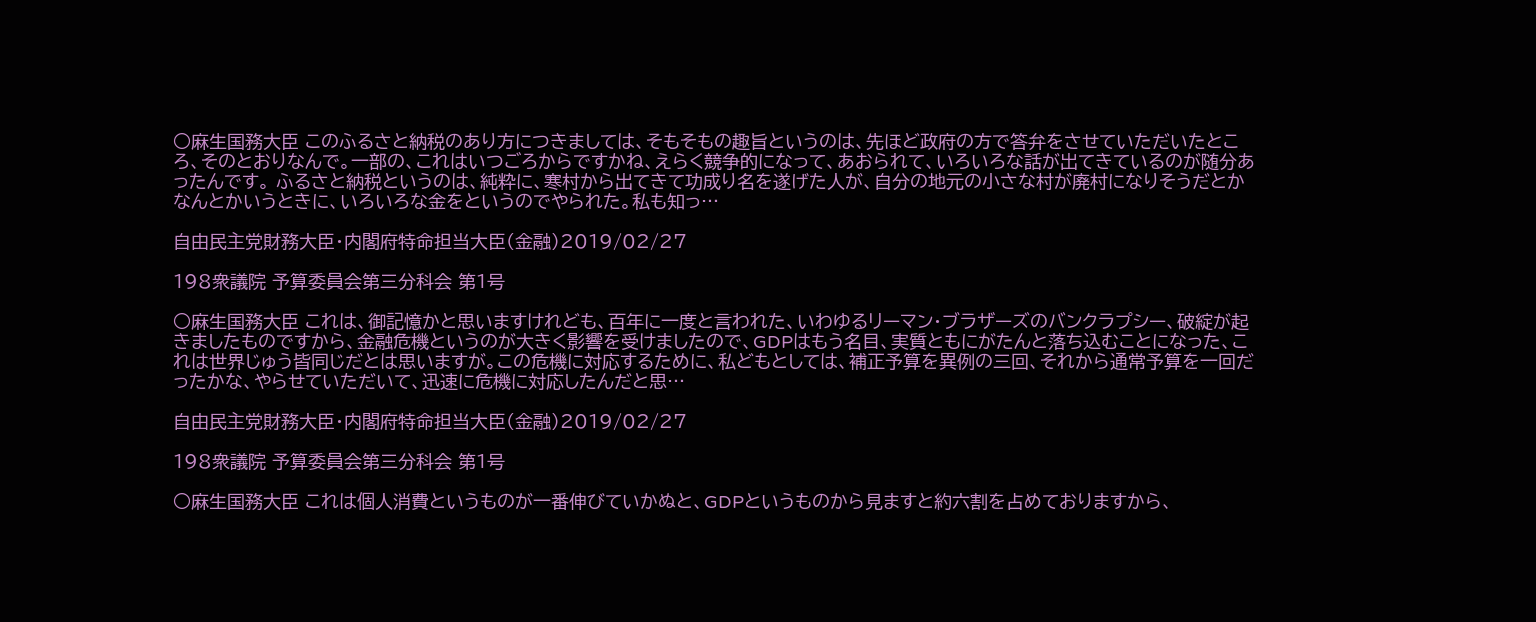○麻生国務大臣 このふるさと納税のあり方につきましては、そもそもの趣旨というのは、先ほど政府の方で答弁をさせていただいたところ、そのとおりなんで。一部の、これはいつごろからですかね、えらく競争的になって、あおられて、いろいろな話が出てきているのが随分あったんです。 ふるさと納税というのは、純粋に、寒村から出てきて功成り名を遂げた人が、自分の地元の小さな村が廃村になりそうだとかなんとかいうときに、いろいろな金をというのでやられた。私も知っ…

自由民主党財務大臣・内閣府特命担当大臣(金融)2019/02/27

198衆議院 予算委員会第三分科会 第1号

○麻生国務大臣 これは、御記憶かと思いますけれども、百年に一度と言われた、いわゆるリーマン・ブラザーズのバンクラプシー、破綻が起きましたものですから、金融危機というのが大きく影響を受けましたので、GDPはもう名目、実質ともにがたんと落ち込むことになった、これは世界じゅう皆同じだとは思いますが。この危機に対応するために、私どもとしては、補正予算を異例の三回、それから通常予算を一回だったかな、やらせていただいて、迅速に危機に対応したんだと思…

自由民主党財務大臣・内閣府特命担当大臣(金融)2019/02/27

198衆議院 予算委員会第三分科会 第1号

○麻生国務大臣 これは個人消費というものが一番伸びていかぬと、GDPというものから見ますと約六割を占めておりますから、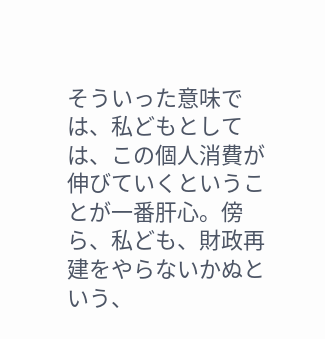そういった意味では、私どもとしては、この個人消費が伸びていくということが一番肝心。傍ら、私ども、財政再建をやらないかぬという、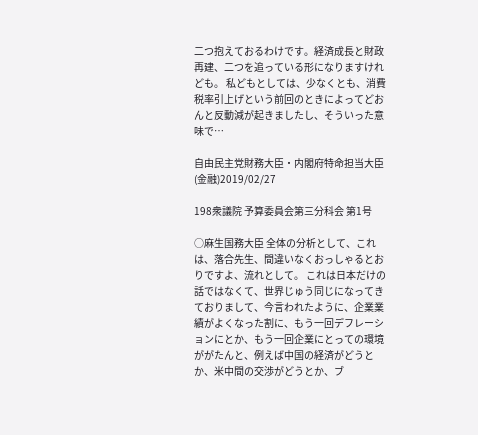二つ抱えておるわけです。経済成長と財政再建、二つを追っている形になりますけれども。 私どもとしては、少なくとも、消費税率引上げという前回のときによってどおんと反動減が起きましたし、そういった意味で…

自由民主党財務大臣・内閣府特命担当大臣(金融)2019/02/27

198衆議院 予算委員会第三分科会 第1号

○麻生国務大臣 全体の分析として、これは、落合先生、間違いなくおっしゃるとおりですよ、流れとして。 これは日本だけの話ではなくて、世界じゅう同じになってきておりまして、今言われたように、企業業績がよくなった割に、もう一回デフレーションにとか、もう一回企業にとっての環境ががたんと、例えば中国の経済がどうとか、米中間の交渉がどうとか、ブ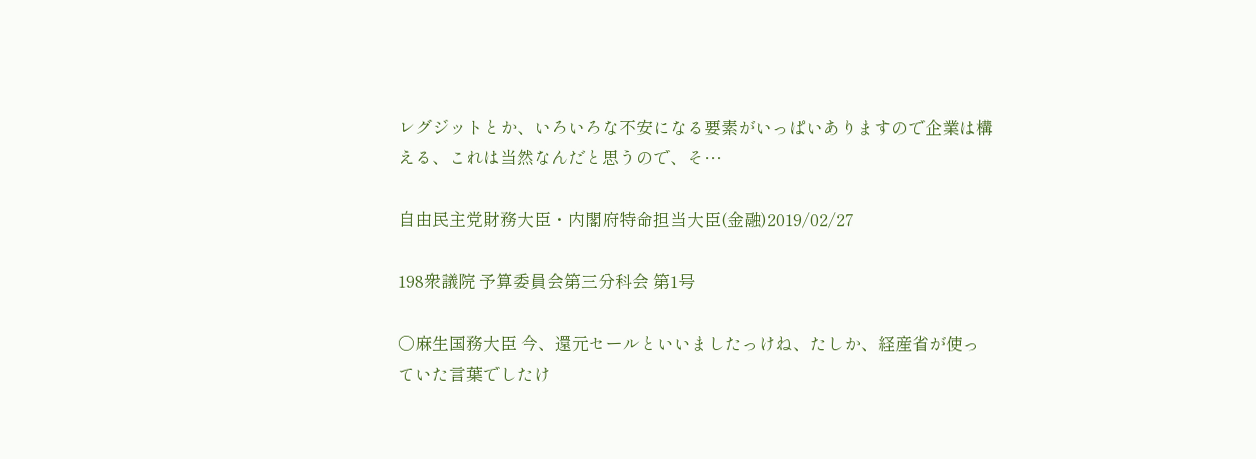レグジットとか、いろいろな不安になる要素がいっぱいありますので企業は構える、これは当然なんだと思うので、そ…

自由民主党財務大臣・内閣府特命担当大臣(金融)2019/02/27

198衆議院 予算委員会第三分科会 第1号

○麻生国務大臣 今、還元セールといいましたっけね、たしか、経産省が使っていた言葉でしたけ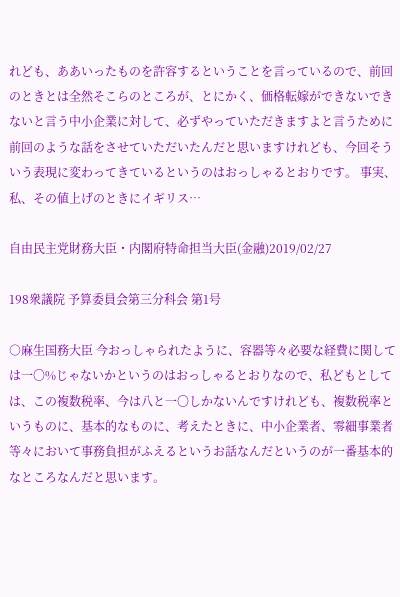れども、ああいったものを許容するということを言っているので、前回のときとは全然そこらのところが、とにかく、価格転嫁ができないできないと言う中小企業に対して、必ずやっていただきますよと言うために前回のような話をさせていただいたんだと思いますけれども、今回そういう表現に変わってきているというのはおっしゃるとおりです。 事実、私、その値上げのときにイギリス…

自由民主党財務大臣・内閣府特命担当大臣(金融)2019/02/27

198衆議院 予算委員会第三分科会 第1号

○麻生国務大臣 今おっしゃられたように、容器等々必要な経費に関しては一〇%じゃないかというのはおっしゃるとおりなので、私どもとしては、この複数税率、今は八と一〇しかないんですけれども、複数税率というものに、基本的なものに、考えたときに、中小企業者、零細事業者等々において事務負担がふえるというお話なんだというのが一番基本的なところなんだと思います。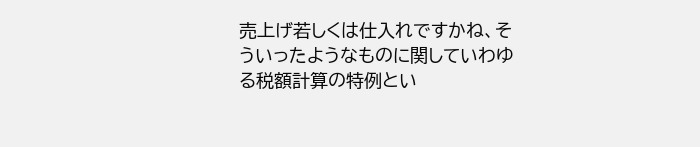売上げ若しくは仕入れですかね、そういったようなものに関していわゆる税額計算の特例とい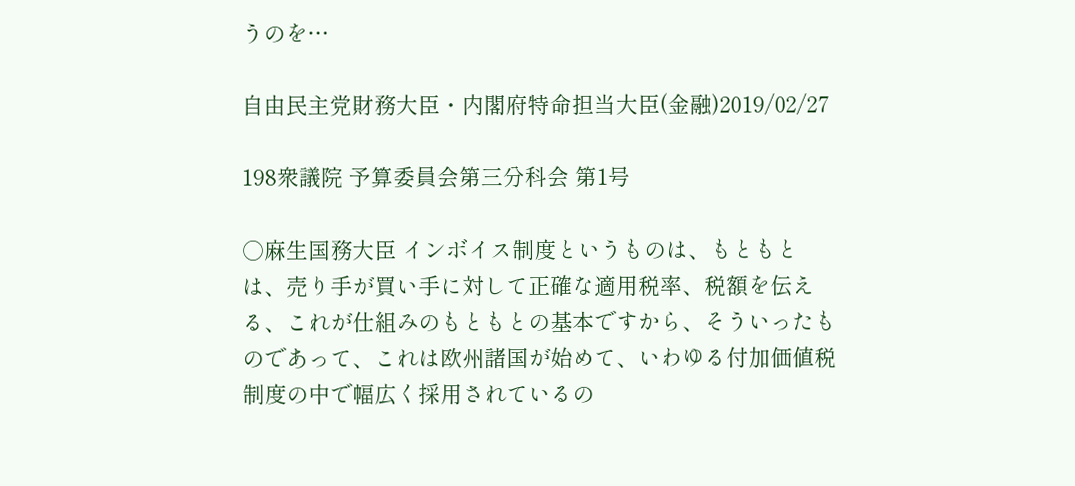うのを…

自由民主党財務大臣・内閣府特命担当大臣(金融)2019/02/27

198衆議院 予算委員会第三分科会 第1号

○麻生国務大臣 インボイス制度というものは、もともとは、売り手が買い手に対して正確な適用税率、税額を伝える、これが仕組みのもともとの基本ですから、そういったものであって、これは欧州諸国が始めて、いわゆる付加価値税制度の中で幅広く採用されているの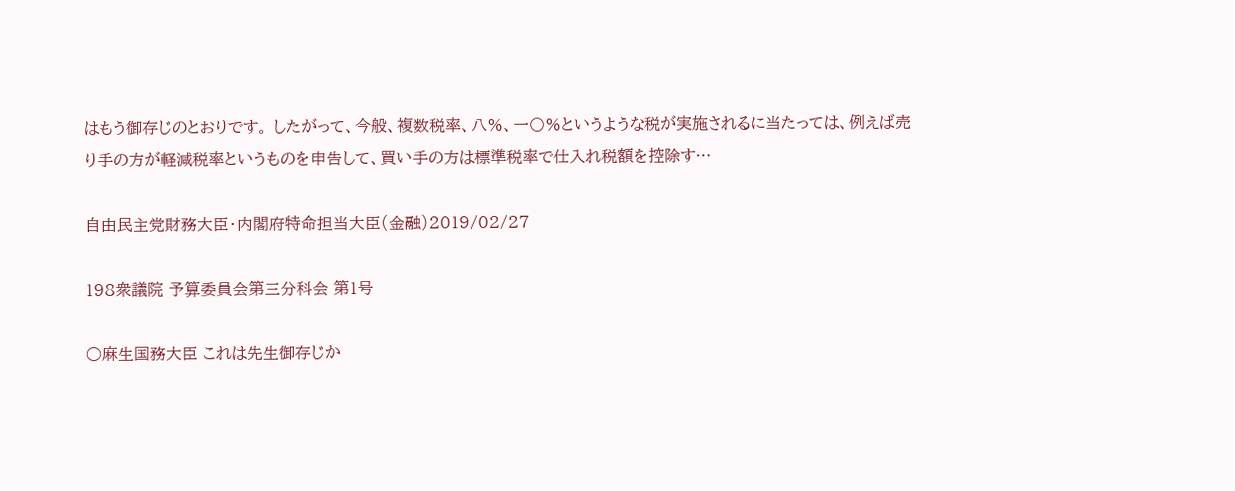はもう御存じのとおりです。 したがって、今般、複数税率、八%、一〇%というような税が実施されるに当たっては、例えば売り手の方が軽減税率というものを申告して、買い手の方は標準税率で仕入れ税額を控除す…

自由民主党財務大臣・内閣府特命担当大臣(金融)2019/02/27

198衆議院 予算委員会第三分科会 第1号

○麻生国務大臣 これは先生御存じか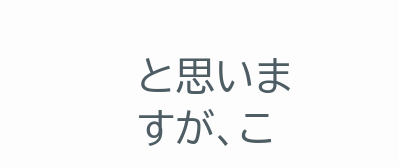と思いますが、こ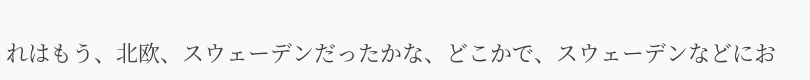れはもう、北欧、スウェーデンだったかな、どこかで、スウェーデンなどにお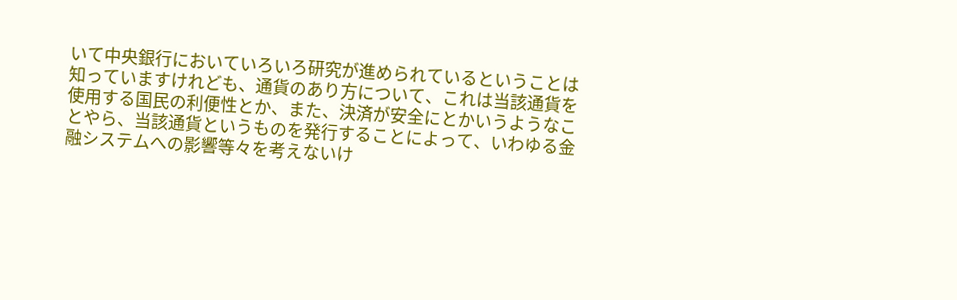いて中央銀行においていろいろ研究が進められているということは知っていますけれども、通貨のあり方について、これは当該通貨を使用する国民の利便性とか、また、決済が安全にとかいうようなことやら、当該通貨というものを発行することによって、いわゆる金融システムへの影響等々を考えないけ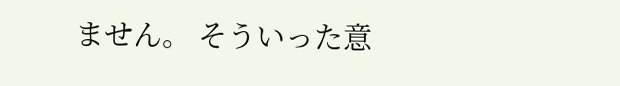ません。 そういった意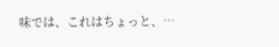味では、これはちょっと、…